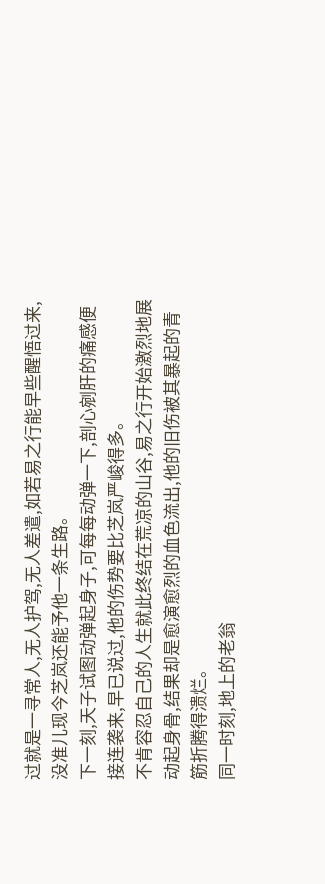过就是一寻常人,无人护驾,无人差遣,如若易之行能早些醒悟过来,没准儿现今芝岚还能予他一条生路。
下一刻,天子试图动弹起身子,可每每动弹一下,剖心剜肝的痛感便接连袭来,早已说过,他的伤势要比芝岚严峻得多。
不肯容忍自己的人生就此终结在荒凉的山谷,易之行开始激烈地展动起身骨,结果却是愈演愈烈的血色流出,他的旧伤被其暴起的青筋折腾得溃烂。
同一时刻,地上的老翁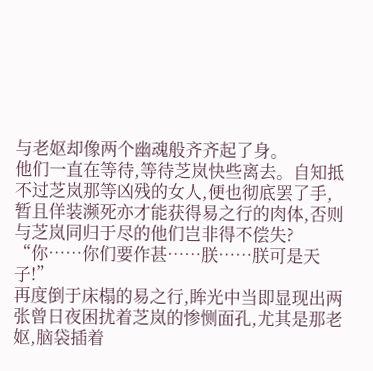与老妪却像两个幽魂般齐齐起了身。
他们一直在等待,等待芝岚快些离去。自知抵不过芝岚那等凶残的女人,便也彻底罢了手,暂且佯装濒死亦才能获得易之行的肉体,否则与芝岚同归于尽的他们岂非得不偿失?
“你……你们要作甚……朕……朕可是天子!”
再度倒于床榻的易之行,眸光中当即显现出两张曾日夜困扰着芝岚的惨恻面孔,尤其是那老妪,脑袋插着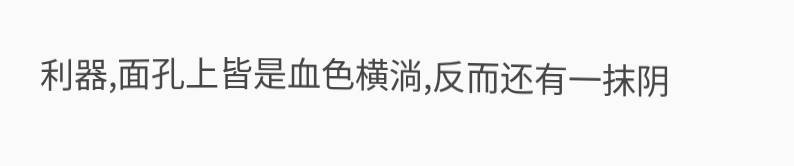利器,面孔上皆是血色横淌,反而还有一抹阴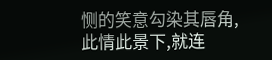恻的笑意勾染其唇角,此情此景下,就连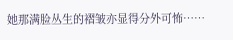她那满脸丛生的褶皱亦显得分外可怖……